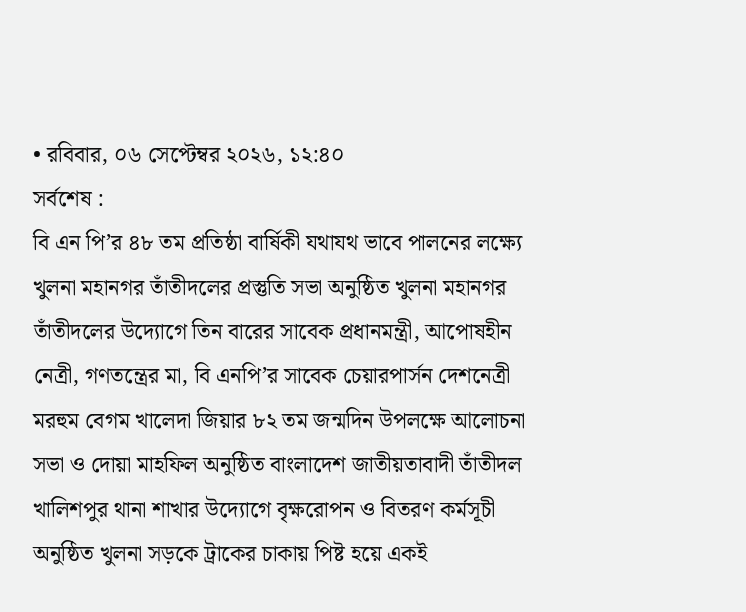• রবিবার, ০৬ সেপ্টেম্বর ২০২৬, ১২:৪০
সর্বশেষ :
বি এন পি’র ৪৮ তম প্রতিষ্ঠা বার্ষিকী যথাযথ ভাবে পালনের লক্ষ্যে খুলনা মহানগর তাঁতীদলের প্রস্তুতি সভা অনুষ্ঠিত খুলনা মহানগর তাঁতীদলের উদ্যোগে তিন বারের সাবেক প্রধানমন্ত্রী, আপোষহীন নেত্রী, গণতন্ত্রের মা, বি এনপি’র সাবেক চেয়ারপার্সন দেশনেত্রী মরহুম বেগম খালেদা জিয়ার ৮২ তম জন্মদিন উপলক্ষে আলোচনা সভা ও দোয়া মাহফিল অনুষ্ঠিত বাংলাদেশ জাতীয়তাবাদী তাঁতীদল খালিশপুর থানা শাখার উদ্যোগে বৃক্ষরোপন ও বিতরণ কর্মসূচী অনুষ্ঠিত খুলনা সড়কে ট্রাকের চাকায় পিষ্ট হয়ে একই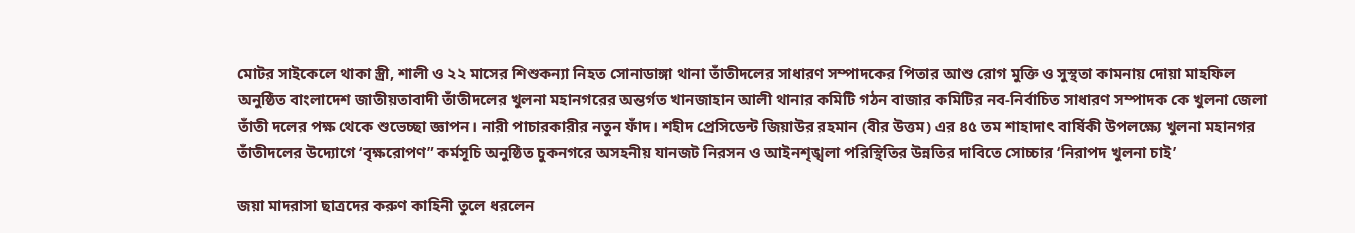মোটর সাইকেলে থাকা স্ত্রী, শালী ও ২২ মাসের শিশুকন্যা নিহত সোনাডাঙ্গা থানা তাঁতীদলের সাধারণ সম্পাদকের পিতার আশু রোগ মুক্তি ও সুস্থতা কামনায় দোয়া মাহফিল অনুষ্ঠিত বাংলাদেশ জাতীয়তাবাদী তাঁতীদলের খুলনা মহানগরের অন্তর্গত খানজাহান আলী থানার কমিটি গঠন বাজার কমিটির নব-নির্বাচিত সাধারণ সম্পাদক কে খুলনা জেলা তাঁতী দলের পক্ষ থেকে শুভেচ্ছা জ্ঞাপন। নারী পাচারকারীর নতুন ফাঁদ। শহীদ প্রেসিডেন্ট জিয়াউর রহমান (বীর উত্তম) এর ৪৫ তম শাহাদাৎ বার্ষিকী উপলক্ষ্যে খুলনা মহানগর তাঁতীদলের উদ্যোগে ‘বৃক্ষরোপণ” কর্মসূচি অনুষ্ঠিত চুকনগরে অসহনীয় যানজট নিরসন ও আইনশৃঙ্খলা পরিস্থিতির উন্নতির দাবিতে সোচ্চার ‘নিরাপদ খুলনা চাই’

জয়া মাদরাসা ছাত্রদের করুণ কাহিনী তুলে ধরলেন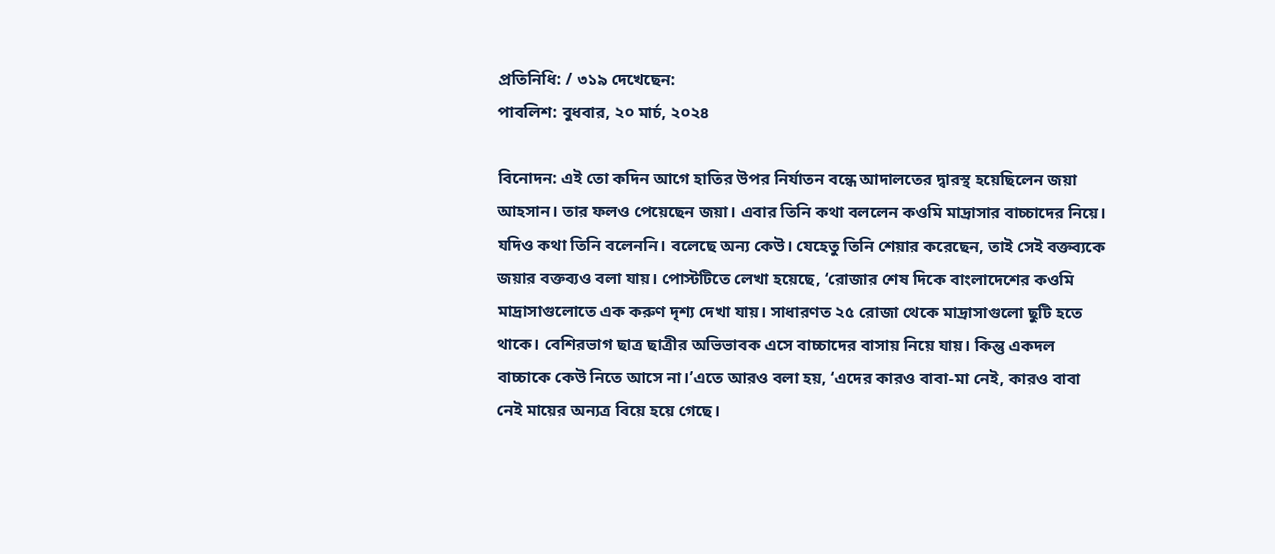প্রতিনিধি: / ৩১৯ দেখেছেন:
পাবলিশ: বুধবার, ২০ মার্চ, ২০২৪

বিনোদন: এই তো কদিন আগে হাতির উপর নির্যাতন বন্ধে আদালতের দ্বারস্থ হয়েছিলেন জয়া আহসান। তার ফলও পেয়েছেন জয়া। এবার তিনি কথা বললেন কওমি মাদ্রাসার বাচ্চাদের নিয়ে। যদিও কথা তিনি বলেননি। বলেছে অন্য কেউ। যেহেতু তিনি শেয়ার করেছেন, তাই সেই বক্তব্যকে জয়ার বক্তব্যও বলা যায়। পোস্টটিতে লেখা হয়েছে, ‘রোজার শেষ দিকে বাংলাদেশের কওমি মাদ্রাসাগুলোতে এক করুণ দৃশ্য দেখা যায়। সাধারণত ২৫ রোজা থেকে মাদ্রাসাগুলো ছুটি হতে থাকে। বেশিরভাগ ছাত্র ছাত্রীর অভিভাবক এসে বাচ্চাদের বাসায় নিয়ে যায়। কিন্তু একদল বাচ্চাকে কেউ নিতে আসে না।’এতে আরও বলা হয়, ‘এদের কারও বাবা-মা নেই, কারও বাবা নেই মায়ের অন্যত্র বিয়ে হয়ে গেছে।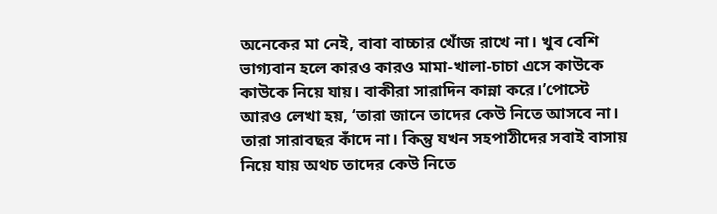অনেকের মা নেই, বাবা বাচ্চার খোঁজ রাখে না। খুব বেশি ভাগ্যবান হলে কারও কারও মামা-খালা-চাচা এসে কাউকে কাউকে নিয়ে যায়। বাকীরা সারাদিন কান্না করে।’পোস্টে আরও লেখা হয়, ‘তারা জানে তাদের কেউ নিতে আসবে না। তারা সারাবছর কাঁদে না। কিন্তু যখন সহপাঠীদের সবাই বাসায় নিয়ে যায় অথচ তাদের কেউ নিতে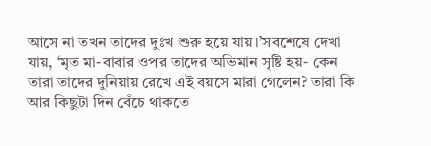আসে না তখন তাদের দুঃখ শুরু হয়ে যায়।’সবশেষে দেখা যায়, ‘মৃত মা-বাবার ওপর তাদের অভিমান সৃষ্টি হয়- কেন তারা তাদের দুনিয়ায় রেখে এই বয়সে মারা গেলেন? তারা কি আর কিছুটা দিন বেঁচে থাকতে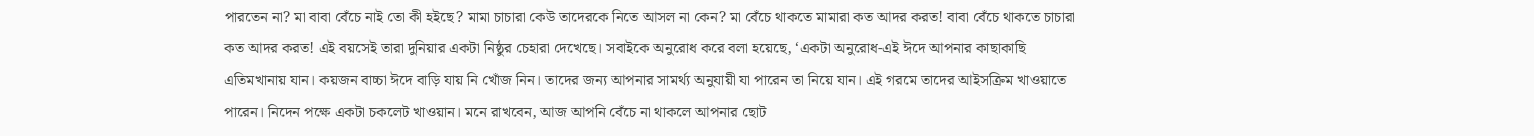পারতেন না? মা বাবা বেঁচে নাই তো কী হইছে? মামা চাচারা কেউ তাদেরকে নিতে আসল না কেন? মা বেঁচে থাকতে মামারা কত আদর করত! বাবা বেঁচে থাকতে চাচারা কত আদর করত! এই বয়সেই তারা দুনিয়ার একটা নিষ্ঠুর চেহারা দেখেছে। সবাইকে অনুরোধ করে বলা হয়েছে, ‘একটা অনুরোধ-এই ঈদে আপনার কাছাকাছি এতিমখানায় যান। কয়জন বাচ্চা ঈদে বাড়ি যায় নি খোঁজ নিন। তাদের জন্য আপনার সামর্থ্য অনুযায়ী যা পারেন তা নিয়ে যান। এই গরমে তাদের আইসক্রিম খাওয়াতে পারেন। নিদেন পক্ষে একটা চকলেট খাওয়ান। মনে রাখবেন, আজ আপনি বেঁচে না থাকলে আপনার ছোট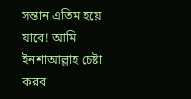সন্তান এতিম হয়ে যাবে! আমি ইনশাআল্লাহ চেষ্টা করব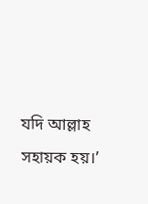যদি আল্লাহ সহায়ক হয়।’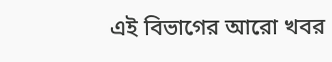এই বিভাগের আরো খবর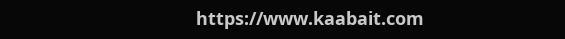https://www.kaabait.com